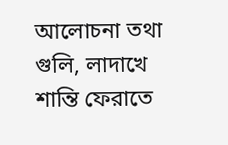আলোচনা তথা গুলি, লাদাখে শান্তি ফেরাতে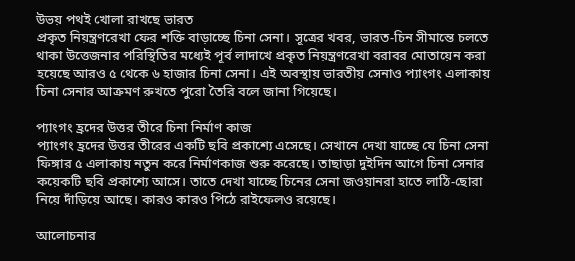উভয় পথই খোলা রাখছে ভারত
প্রকৃত নিয়ন্ত্রণরেখা ফের শক্তি বাড়াচ্ছে চিনা সেনা। সূত্রের খবর, ভারত-চিন সীমান্তে চলতে থাকা উত্তেজনার পরিস্থিতির মধ্যেই পূর্ব লাদাখে প্রকৃত নিয়ন্ত্রণরেখা বরাবর মোতায়েন করা হয়েছে আরও ৫ থেকে ৬ হাজার চিনা সেনা। এই অবস্থায় ভারতীয় সেনাও প্যাংগং এলাকায় চিনা সেনার আক্রমণ রুখতে পুরো তৈরি বলে জানা গিয়েছে।

প্যাংগং হ্রদের উত্তর তীরে চিনা নির্মাণ কাজ
প্যাংগং হ্রদের উত্তর তীরের একটি ছবি প্রকাশ্যে এসেছে। সেখানে দেখা যাচ্ছে যে চিনা সেনা ফিঙ্গার ৫ এলাকায় নতুন করে নির্মাণকাজ শুরু করেছে। তাছাড়া দুইদিন আগে চিনা সেনার কয়েকটি ছবি প্রকাশ্যে আসে। তাতে দেখা যাচ্ছে চিনের সেনা জওয়ানরা হাতে লাঠি-ছোরা নিয়ে দাঁড়িয়ে আছে। কারও কারও পিঠে রাইফেলও রয়েছে।

আলোচনার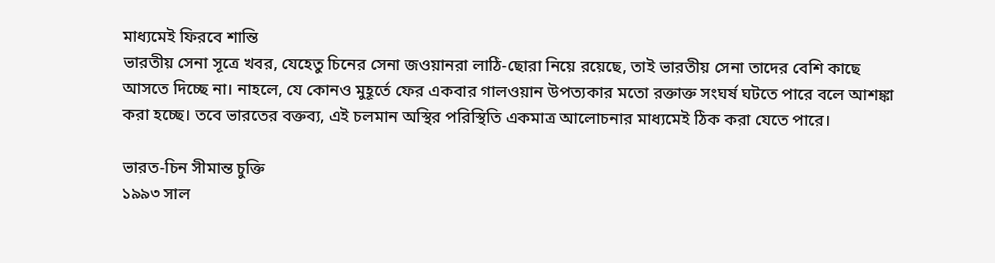মাধ্যমেই ফিরবে শান্তি
ভারতীয় সেনা সূত্রে খবর, যেহেতু চিনের সেনা জওয়ানরা লাঠি-ছোরা নিয়ে রয়েছে, তাই ভারতীয় সেনা তাদের বেশি কাছে আসতে দিচ্ছে না। নাহলে, যে কোনও মুহূর্তে ফের একবার গালওয়ান উপত্যকার মতো রক্তাক্ত সংঘর্ষ ঘটতে পারে বলে আশঙ্কা করা হচ্ছে। তবে ভারতের বক্তব্য, এই চলমান অস্থির পরিস্থিতি একমাত্র আলোচনার মাধ্যমেই ঠিক করা যেতে পারে।

ভারত-চিন সীমান্ত চুক্তি
১৯৯৩ সাল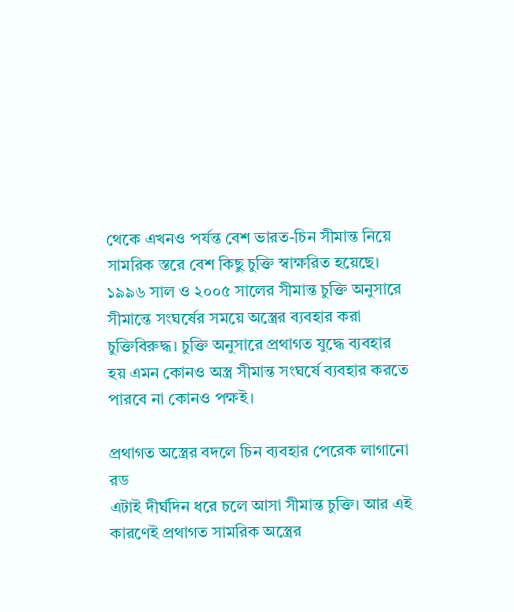থেকে এখনও পর্যন্ত বেশ ভারত-চিন সীমান্ত নিয়ে সামরিক স্তরে বেশ কিছু চুক্তি স্বাক্ষরিত হয়েছে। ১৯৯৬ সাল ও ২০০৫ সালের সীমান্ত চুক্তি অনুসারে সীমান্তে সংঘর্ষের সময়ে অস্ত্রের ব্যবহার করা চুক্তিবিরুদ্ধ। চুক্তি অনুসারে প্রথাগত যুদ্ধে ব্যবহার হয় এমন কোনও অস্ত্র সীমান্ত সংঘর্ষে ব্যবহার করতে পারবে না কোনও পক্ষই।

প্রথাগত অস্ত্রের বদলে চিন ব্যবহার পেরেক লাগানো রড
এটাই দীর্ঘদিন ধরে চলে আসা সীমান্ত চুক্তি। আর এই কারণেই প্রথাগত সামরিক অস্ত্রের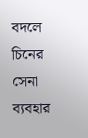বদলে চিনের সেনা ব্যবহার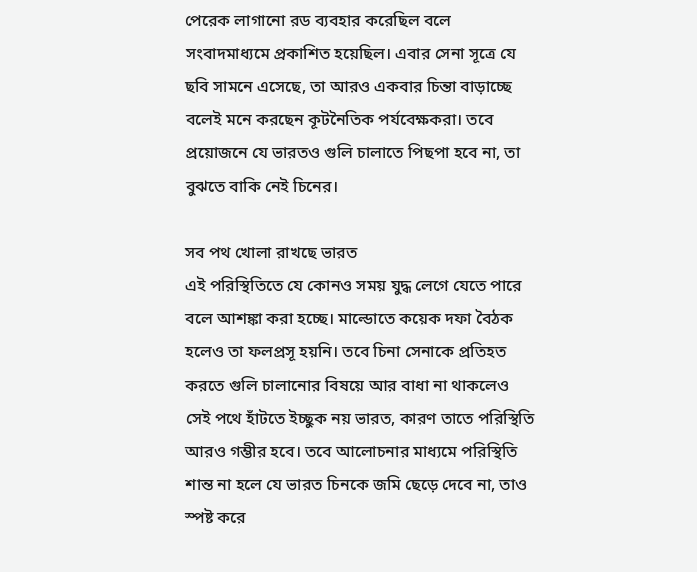পেরেক লাগানো রড ব্যবহার করেছিল বলে সংবাদমাধ্যমে প্রকাশিত হয়েছিল। এবার সেনা সূত্রে যে ছবি সামনে এসেছে, তা আরও একবার চিন্তা বাড়াচ্ছে বলেই মনে করছেন কূটনৈতিক পর্যবেক্ষকরা। তবে প্রয়োজনে যে ভারতও গুলি চালাতে পিছপা হবে না, তা বুঝতে বাকি নেই চিনের।

সব পথ খোলা রাখছে ভারত
এই পরিস্থিতিতে যে কোনও সময় যুদ্ধ লেগে যেতে পারে বলে আশঙ্কা করা হচ্ছে। মাল্ডোতে কয়েক দফা বৈঠক হলেও তা ফলপ্রসূ হয়নি। তবে চিনা সেনাকে প্রতিহত করতে গুলি চালানোর বিষয়ে আর বাধা না থাকলেও সেই পথে হাঁটতে ইচ্ছুক নয় ভারত, কারণ তাতে পরিস্থিতি আরও গম্ভীর হবে। তবে আলোচনার মাধ্যমে পরিস্থিতি শান্ত না হলে যে ভারত চিনকে জমি ছেড়ে দেবে না, তাও স্পষ্ট করে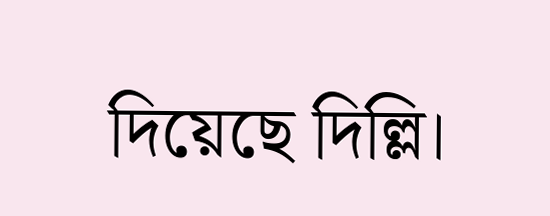দিয়েছে দিল্লি।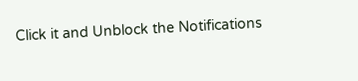Click it and Unblock the Notifications